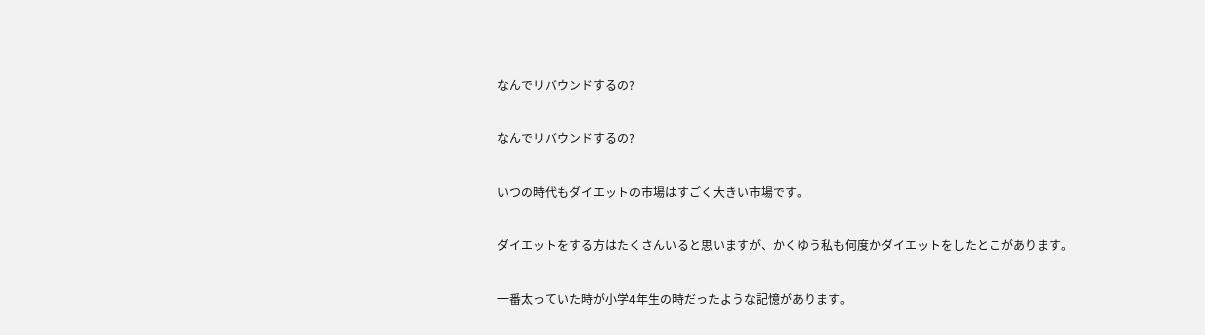なんでリバウンドするの?

なんでリバウンドするの?

いつの時代もダイエットの市場はすごく大きい市場です。

ダイエットをする方はたくさんいると思いますが、かくゆう私も何度かダイエットをしたとこがあります。

一番太っていた時が小学4年生の時だったような記憶があります。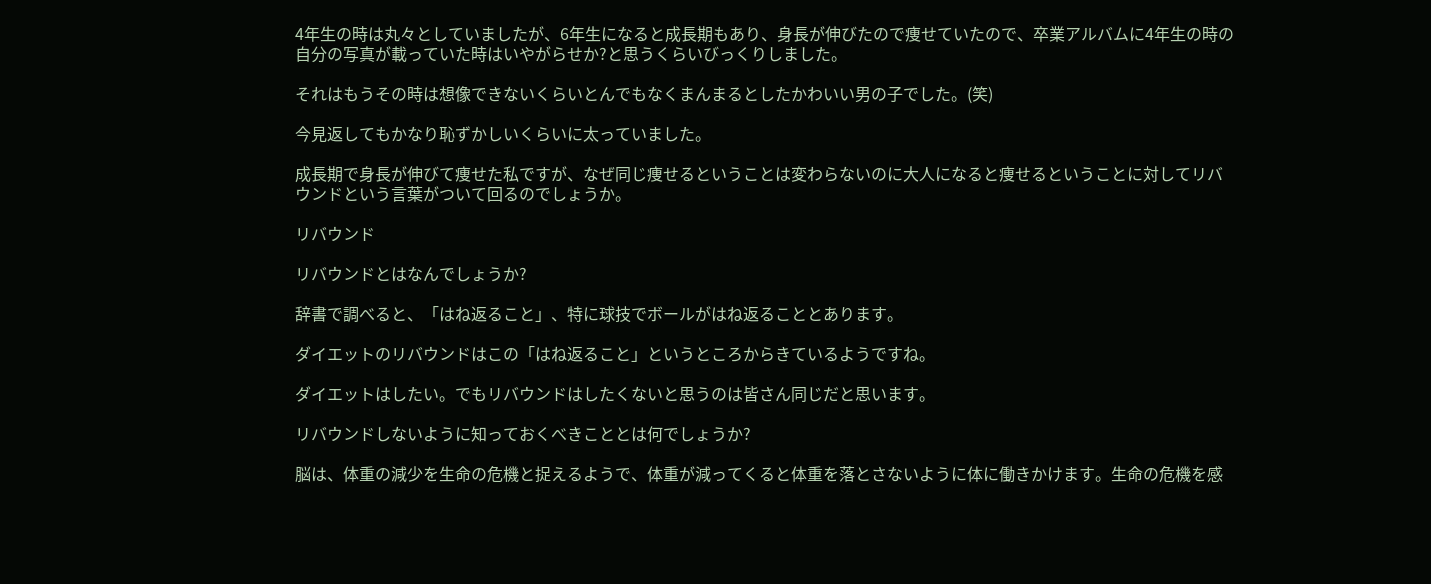4年生の時は丸々としていましたが、6年生になると成長期もあり、身長が伸びたので痩せていたので、卒業アルバムに4年生の時の自分の写真が載っていた時はいやがらせか?と思うくらいびっくりしました。

それはもうその時は想像できないくらいとんでもなくまんまるとしたかわいい男の子でした。(笑)

今見返してもかなり恥ずかしいくらいに太っていました。

成長期で身長が伸びて痩せた私ですが、なぜ同じ痩せるということは変わらないのに大人になると痩せるということに対してリバウンドという言葉がついて回るのでしょうか。

リバウンド

リバウンドとはなんでしょうか?

辞書で調べると、「はね返ること」、特に球技でボールがはね返ることとあります。

ダイエットのリバウンドはこの「はね返ること」というところからきているようですね。

ダイエットはしたい。でもリバウンドはしたくないと思うのは皆さん同じだと思います。

リバウンドしないように知っておくべきこととは何でしょうか?

脳は、体重の減少を生命の危機と捉えるようで、体重が減ってくると体重を落とさないように体に働きかけます。生命の危機を感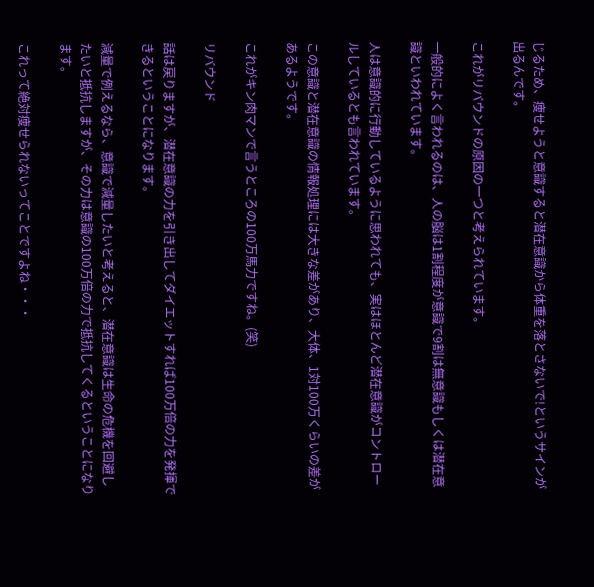じるため、痩せようと意識すると潜在意識から体重を落とさないで!というサインが出るんです。

これがリバウンドの原因の一つと考えられています。

一般的によく言われるのは、人の脳は1割程度が意識で9割は無意識もしくは潜在意識といわれています。

人は意識的に行動しているように思われても、実はほとんど潜在意識がコントロールしているとも言われています。

この意識と潜在意識の情報処理には大きな差があり、大体、1対100万くらいの差があるようです。

これがキン肉マンで言うところの100万馬力ですね。(笑)

リバウンド

話は戻りますが、潜在意識の力を引き出してダイエットすれば100万倍の力を発揮できるということになります。

減量で例えるなら、意識で減量したいと考えると、潜在意識は生命の危機を回避したいと抵抗しますが、その力は意識の100万倍の力で抵抗してくるということになります。

これって絶対痩せられないってことですよね・・・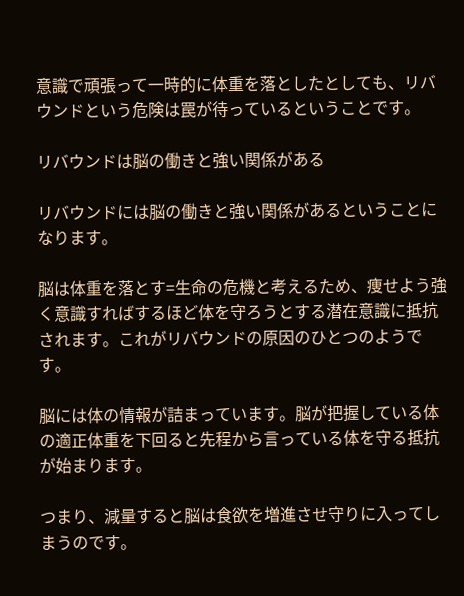意識で頑張って一時的に体重を落としたとしても、リバウンドという危険は罠が待っているということです。

リバウンドは脳の働きと強い関係がある

リバウンドには脳の働きと強い関係があるということになります。

脳は体重を落とす=生命の危機と考えるため、痩せよう強く意識すればするほど体を守ろうとする潜在意識に抵抗されます。これがリバウンドの原因のひとつのようです。

脳には体の情報が詰まっています。脳が把握している体の適正体重を下回ると先程から言っている体を守る抵抗が始まります。

つまり、減量すると脳は食欲を増進させ守りに入ってしまうのです。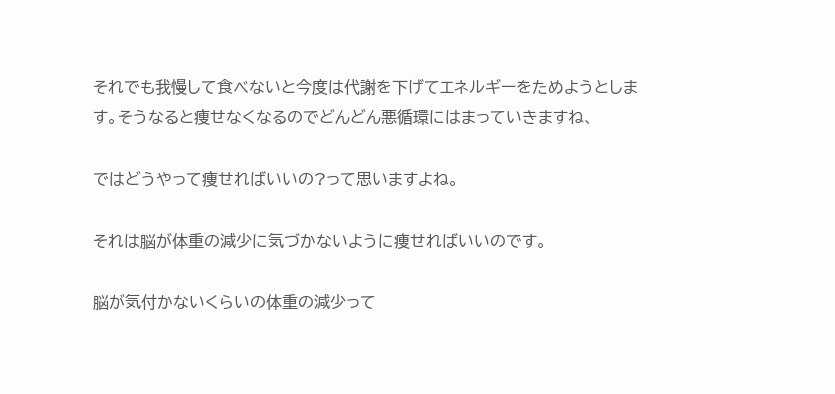それでも我慢して食べないと今度は代謝を下げてエネルギーをためようとします。そうなると痩せなくなるのでどんどん悪循環にはまっていきますね、

ではどうやって痩せればいいの?って思いますよね。

それは脳が体重の減少に気づかないように痩せればいいのです。

脳が気付かないくらいの体重の減少って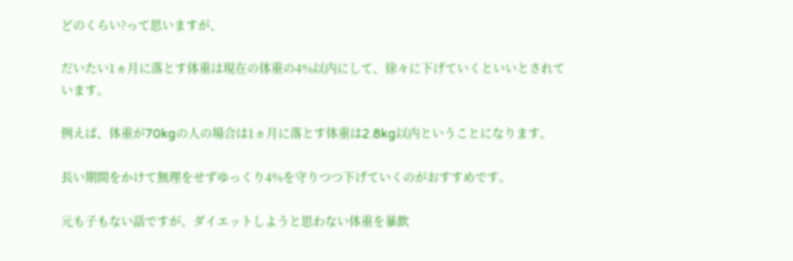どのくらい?って思いますが、

だいたい1ヵ月に落とす体重は現在の体重の4%以内にして、徐々に下げていくといいとされています。

例えば、体重が70kgの人の場合は1ヵ月に落とす体重は2.8kg以内ということになります。

長い期間をかけて無理をせずゆっくり4%を守りつつ下げていくのがおすすめです。

元も子もない話ですが、ダイエットしようと思わない体重を暴飲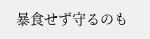暴食せず守るのも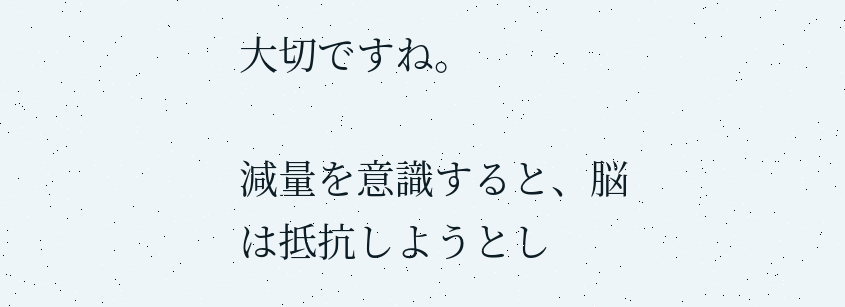大切ですね。

減量を意識すると、脳は抵抗しようとし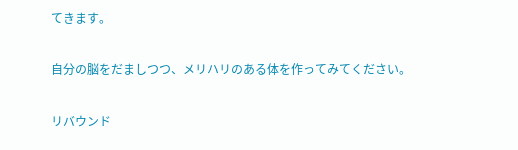てきます。

自分の脳をだましつつ、メリハリのある体を作ってみてください。

リバウンド